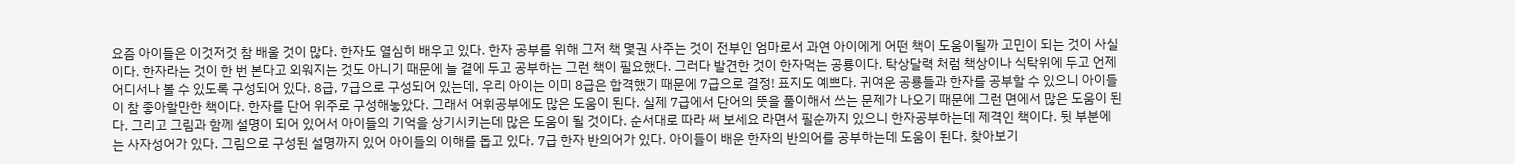요즘 아이들은 이것저것 참 배울 것이 많다. 한자도 열심히 배우고 있다. 한자 공부를 위해 그저 책 몇권 사주는 것이 전부인 엄마로서 과연 아이에게 어떤 책이 도움이될까 고민이 되는 것이 사실이다. 한자라는 것이 한 번 본다고 외워지는 것도 아니기 때문에 늘 곁에 두고 공부하는 그런 책이 필요했다. 그러다 발견한 것이 한자먹는 공룡이다. 탁상달력 처럼 책상이나 식탁위에 두고 언제 어디서나 볼 수 있도록 구성되어 있다. 8급, 7급으로 구성되어 있는데, 우리 아이는 이미 8급은 합격했기 때문에 7급으로 결정! 표지도 예쁘다. 귀여운 공룡들과 한자를 공부할 수 있으니 아이들이 참 좋아할만한 책이다. 한자를 단어 위주로 구성해놓았다. 그래서 어휘공부에도 많은 도움이 된다. 실제 7급에서 단어의 뜻을 풀이해서 쓰는 문제가 나오기 때문에 그런 면에서 많은 도움이 된다. 그리고 그림과 함께 설명이 되어 있어서 아이들의 기억을 상기시키는데 많은 도움이 될 것이다. 순서대로 따라 써 보세요 라면서 필순까지 있으니 한자공부하는데 제격인 책이다. 뒷 부분에는 사자성어가 있다. 그림으로 구성된 설명까지 있어 아이들의 이해를 돕고 있다. 7급 한자 반의어가 있다. 아이들이 배운 한자의 반의어를 공부하는데 도움이 된다. 찾아보기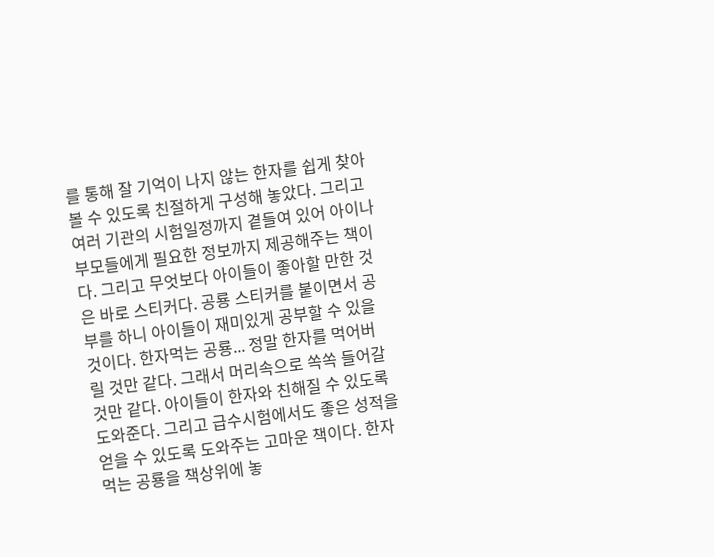를 통해 잘 기억이 나지 않는 한자를 쉽게 찾아볼 수 있도록 친절하게 구성해 놓았다. 그리고 여러 기관의 시험일정까지 곁들여 있어 아이나 부모들에게 필요한 정보까지 제공해주는 책이다. 그리고 무엇보다 아이들이 좋아할 만한 것은 바로 스티커다. 공룡 스티커를 붙이면서 공부를 하니 아이들이 재미있게 공부할 수 있을 것이다. 한자먹는 공룡... 정말 한자를 먹어버릴 것만 같다. 그래서 머리속으로 쏙쏙 들어갈 것만 같다. 아이들이 한자와 친해질 수 있도록 도와준다. 그리고 급수시험에서도 좋은 성적을 얻을 수 있도록 도와주는 고마운 책이다. 한자 먹는 공룡을 책상위에 놓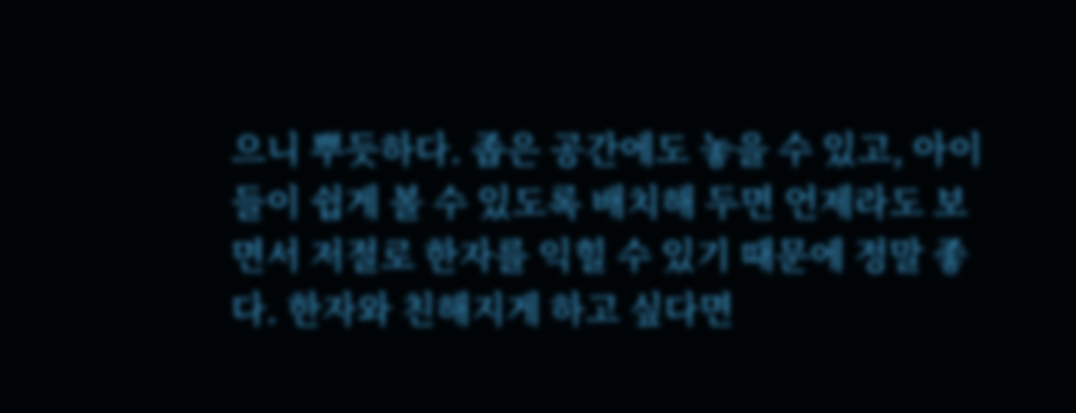으니 뿌듯하다. 좁은 공간에도 놓을 수 있고, 아이들이 쉽게 볼 수 있도록 배치해 두면 언제라도 보면서 저절로 한자를 익힐 수 있기 때문에 정말 좋다. 한자와 친해지게 하고 싶다면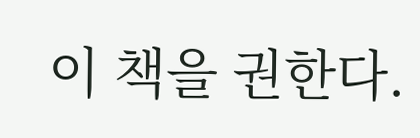이 책을 권한다.